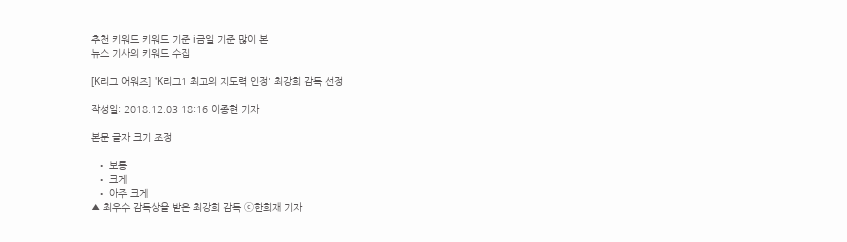추천 키워드 키워드 기준 i금일 기준 많이 본
뉴스 기사의 키워드 수집

[K리그 어워즈] 'K리그1 최고의 지도력 인정' 최강희 감독 선정

작성일: 2018.12.03 18:16 이종현 기자

본문 글자 크기 조정

  • 보통
  • 크게
  • 아주 크게
▲ 최우수 감독상을 받은 최강희 감독 ⓒ한희재 기자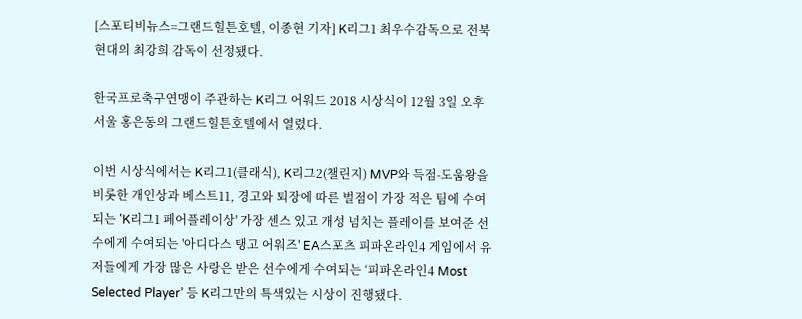[스포티비뉴스=그랜드힐튼호텔, 이종현 기자] K리그1 최우수감독으로 전북 현대의 최강희 감독이 선정됐다.

한국프로축구연맹이 주관하는 K리그 어워드 2018 시상식이 12월 3일 오후 서울 홍은동의 그랜드힐튼호텔에서 열렸다.

이번 시상식에서는 K리그1(클래식), K리그2(챌린지) MVP와 득점-도움왕을 비롯한 개인상과 베스트11, 경고와 퇴장에 따른 벌점이 가장 적은 팀에 수여되는 'K리그1 페어플레이상' 가장 센스 있고 개성 넘치는 플레이를 보여준 선수에게 수여되는 '아디다스 탱고 어워즈' EA스포츠 피파온라인4 게임에서 유저들에게 가장 많은 사랑은 받은 선수에게 수여되는 ‘피파온라인4 Most Selected Player’ 등 K리그만의 특색있는 시상이 진행됐다.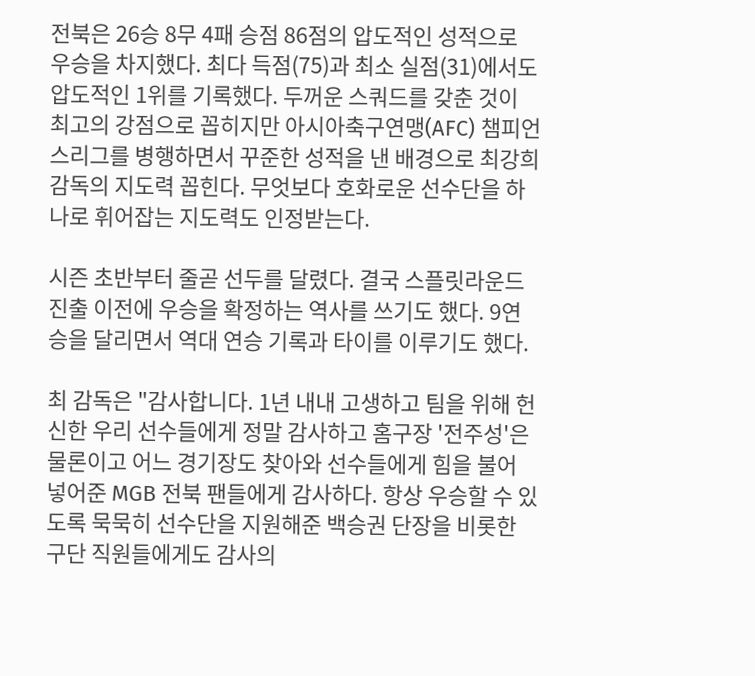전북은 26승 8무 4패 승점 86점의 압도적인 성적으로 우승을 차지했다. 최다 득점(75)과 최소 실점(31)에서도 압도적인 1위를 기록했다. 두꺼운 스쿼드를 갖춘 것이 최고의 강점으로 꼽히지만 아시아축구연맹(AFC) 챔피언스리그를 병행하면서 꾸준한 성적을 낸 배경으로 최강희 감독의 지도력 꼽힌다. 무엇보다 호화로운 선수단을 하나로 휘어잡는 지도력도 인정받는다.

시즌 초반부터 줄곧 선두를 달렸다. 결국 스플릿라운드 진출 이전에 우승을 확정하는 역사를 쓰기도 했다. 9연승을 달리면서 역대 연승 기록과 타이를 이루기도 했다.

최 감독은 "감사합니다. 1년 내내 고생하고 팀을 위해 헌신한 우리 선수들에게 정말 감사하고 홈구장 '전주성'은 물론이고 어느 경기장도 찾아와 선수들에게 힘을 불어 넣어준 MGB 전북 팬들에게 감사하다. 항상 우승할 수 있도록 묵묵히 선수단을 지원해준 백승권 단장을 비롯한 구단 직원들에게도 감사의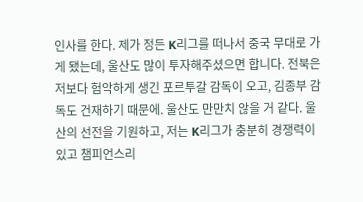인사를 한다. 제가 정든 K리그를 떠나서 중국 무대로 가게 됐는데, 울산도 많이 투자해주셨으면 합니다. 전북은 저보다 험악하게 생긴 포르투갈 감독이 오고, 김종부 감독도 건재하기 때문에. 울산도 만만치 않을 거 같다. 울산의 선전을 기원하고, 저는 K리그가 충분히 경쟁력이 있고 챔피언스리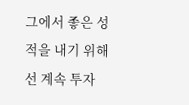그에서 좋은 성적을 내기 위해선 계속 투자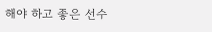해야 하고 좋은 선수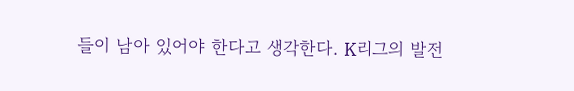들이 남아 있어야 한다고 생각한다. K리그의 발전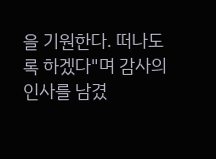을 기원한다. 떠나도록 하겠다"며 감사의 인사를 남겼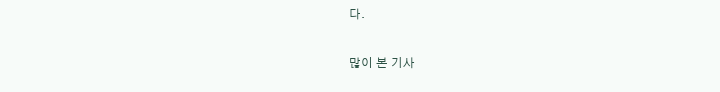다.

많이 본 기사